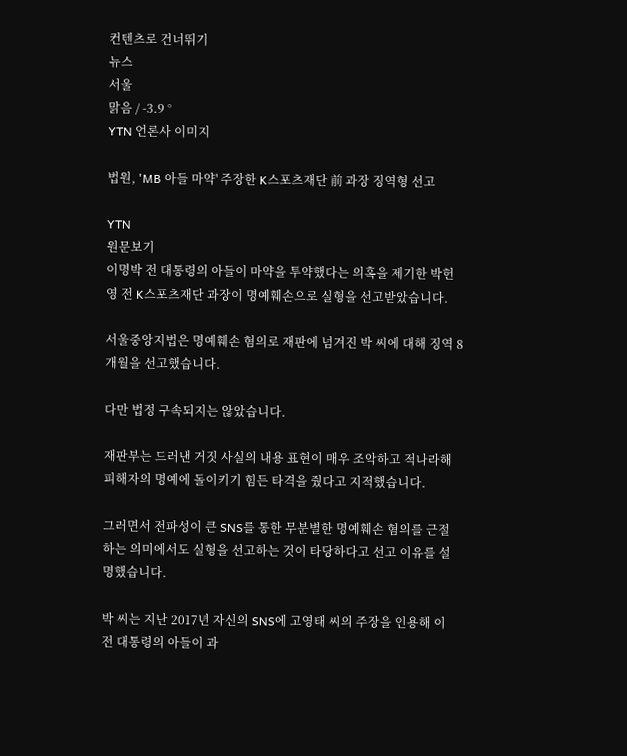컨텐츠로 건너뛰기
뉴스
서울
맑음 / -3.9 °
YTN 언론사 이미지

법원, 'MB 아들 마약' 주장한 K스포츠재단 前 과장 징역형 선고

YTN
원문보기
이명박 전 대통령의 아들이 마약을 투약했다는 의혹을 제기한 박헌영 전 K스포츠재단 과장이 명예훼손으로 실형을 선고받았습니다.

서울중앙지법은 명예훼손 혐의로 재판에 넘겨진 박 씨에 대해 징역 8개월을 선고했습니다.

다만 법정 구속되지는 않았습니다.

재판부는 드러낸 거짓 사실의 내용 표현이 매우 조악하고 적나라해 피해자의 명예에 돌이키기 힘든 타격을 줬다고 지적했습니다.

그러면서 전파성이 큰 SNS를 통한 무분별한 명예훼손 혐의를 근절하는 의미에서도 실형을 선고하는 것이 타당하다고 선고 이유를 설명했습니다.

박 씨는 지난 2017년 자신의 SNS에 고영태 씨의 주장을 인용해 이 전 대통령의 아들이 과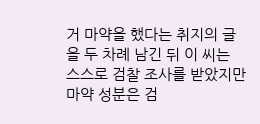거 마약을 했다는 취지의 글을 두 차례 남긴 뒤 이 씨는 스스로 검찰 조사를 받았지만 마약 성분은 검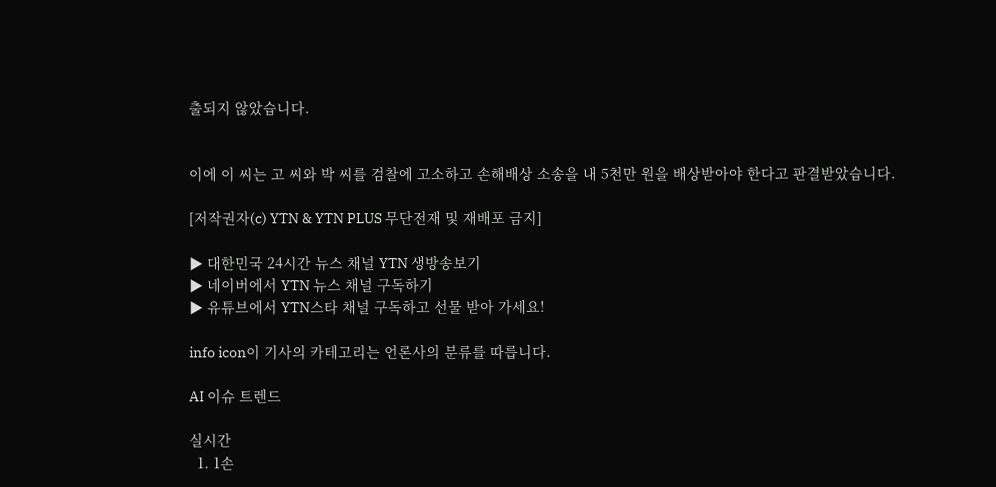출되지 않았습니다.


이에 이 씨는 고 씨와 박 씨를 검찰에 고소하고 손해배상 소송을 내 5천만 원을 배상받아야 한다고 판결받았습니다.

[저작권자(c) YTN & YTN PLUS 무단전재 및 재배포 금지]

▶ 대한민국 24시간 뉴스 채널 YTN 생방송보기
▶ 네이버에서 YTN 뉴스 채널 구독하기
▶ 유튜브에서 YTN스타 채널 구독하고 선물 받아 가세요!

info icon이 기사의 카테고리는 언론사의 분류를 따릅니다.

AI 이슈 트렌드

실시간
  1. 1손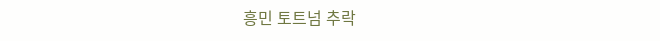흥민 토트넘 추락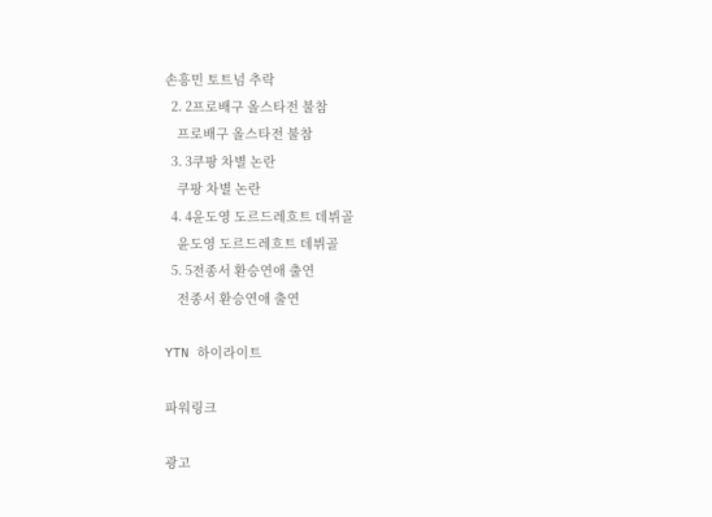손흥민 토트넘 추락
  2. 2프로배구 올스타전 불참
    프로배구 올스타전 불참
  3. 3쿠팡 차별 논란
    쿠팡 차별 논란
  4. 4윤도영 도르드레흐트 데뷔골
    윤도영 도르드레흐트 데뷔골
  5. 5전종서 환승연애 출연
    전종서 환승연애 출연

YTN 하이라이트

파워링크

광고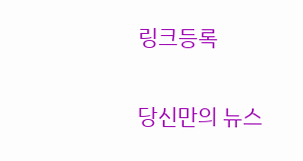링크등록

당신만의 뉴스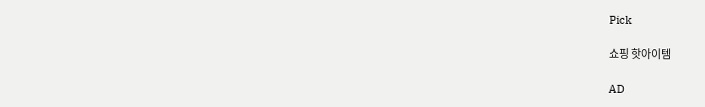Pick

쇼핑 핫아이템

AD